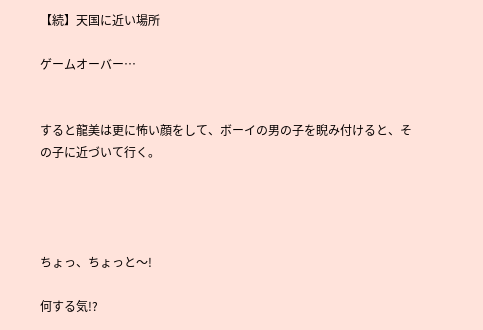【続】天国に近い場所

ゲームオーバー…


すると龍美は更に怖い顔をして、ボーイの男の子を睨み付けると、その子に近づいて行く。




ちょっ、ちょっと〜!

何する気!?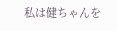私は健ちゃんを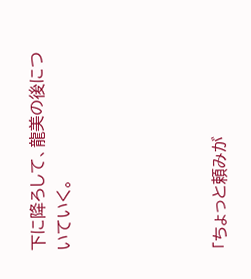下に降ろして、龍美の後についていく。





「ちょっと頼みが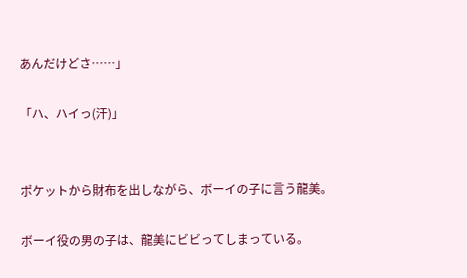あんだけどさ……」

「ハ、ハイっ(汗)」


ポケットから財布を出しながら、ボーイの子に言う龍美。

ボーイ役の男の子は、龍美にビビってしまっている。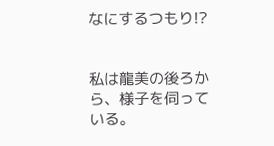なにするつもり!?


私は龍美の後ろから、様子を伺っている。